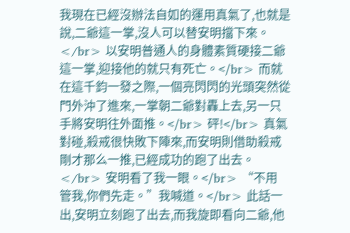我現在已經沒辦法自如的運用真氣了,也就是說,二爺這一掌,沒人可以替安明擋下來。</br> 以安明普通人的身體素質硬接二爺這一掌,迎接他的就只有死亡。</br> 而就在這千鈞一發之際,一個亮閃閃的光頭突然從門外沖了進來,一掌朝二爺對轟上去,另一只手將安明往外面推。</br> 砰!</br> 真氣對碰,殺戒很快敗下陣來,而安明則借助殺戒剛才那么一推,已經成功的跑了出去。</br> 安明看了我一眼。</br> “不用管我,你們先走。”我喊道。</br> 此話一出,安明立刻跑了出去,而我旋即看向二爺,他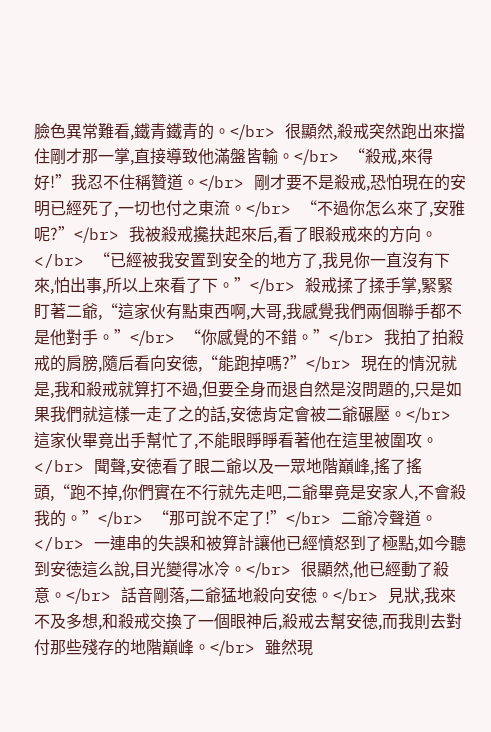臉色異常難看,鐵青鐵青的。</br> 很顯然,殺戒突然跑出來擋住剛才那一掌,直接導致他滿盤皆輸。</br> “殺戒,來得好!”我忍不住稱贊道。</br> 剛才要不是殺戒,恐怕現在的安明已經死了,一切也付之東流。</br> “不過你怎么來了,安雅呢?”</br> 我被殺戒攙扶起來后,看了眼殺戒來的方向。</br> “已經被我安置到安全的地方了,我見你一直沒有下來,怕出事,所以上來看了下。”</br> 殺戒揉了揉手掌,緊緊盯著二爺,“這家伙有點東西啊,大哥,我感覺我們兩個聯手都不是他對手。”</br> “你感覺的不錯。”</br> 我拍了拍殺戒的肩膀,隨后看向安徳,“能跑掉嗎?”</br> 現在的情況就是,我和殺戒就算打不過,但要全身而退自然是沒問題的,只是如果我們就這樣一走了之的話,安徳肯定會被二爺碾壓。</br> 這家伙畢竟出手幫忙了,不能眼睜睜看著他在這里被圍攻。</br> 聞聲,安徳看了眼二爺以及一眾地階巔峰,搖了搖頭,“跑不掉,你們實在不行就先走吧,二爺畢竟是安家人,不會殺我的。”</br> “那可說不定了!”</br> 二爺冷聲道。</br> 一連串的失誤和被算計讓他已經憤怒到了極點,如今聽到安徳這么說,目光變得冰冷。</br> 很顯然,他已經動了殺意。</br> 話音剛落,二爺猛地殺向安徳。</br> 見狀,我來不及多想,和殺戒交換了一個眼神后,殺戒去幫安徳,而我則去對付那些殘存的地階巔峰。</br> 雖然現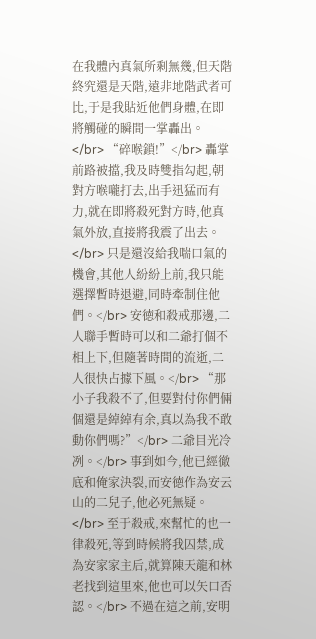在我體內真氣所剩無幾,但天階終究還是天階,遠非地階武者可比,于是我貼近他們身體,在即將觸碰的瞬間一掌轟出。</br> “碎喉鎖!”</br> 轟掌前路被擋,我及時雙指勾起,朝對方喉嚨打去,出手迅猛而有力,就在即將殺死對方時,他真氣外放,直接將我震了出去。</br> 只是還沒給我喘口氣的機會,其他人紛紛上前,我只能選擇暫時退避,同時牽制住他們。</br> 安徳和殺戒那邊,二人聯手暫時可以和二爺打個不相上下,但隨著時間的流逝,二人很快占據下風。</br> “那小子我殺不了,但要對付你們倆個還是綽綽有余,真以為我不敢動你們嗎?”</br> 二爺目光冷冽。</br> 事到如今,他已經徹底和俺家決裂,而安徳作為安云山的二兒子,他必死無疑。</br> 至于殺戒,來幫忙的也一律殺死,等到時候將我囚禁,成為安家家主后,就算陳天龍和林老找到這里來,他也可以矢口否認。</br> 不過在這之前,安明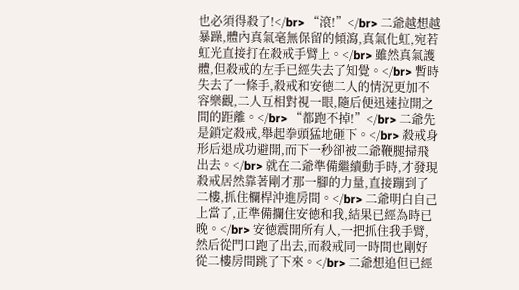也必須得殺了!</br> “滾!”</br> 二爺越想越暴躁,體內真氣毫無保留的傾瀉,真氣化虹,宛若虹光直接打在殺戒手臂上。</br> 雖然真氣護體,但殺戒的左手已經失去了知覺。</br> 暫時失去了一條手,殺戒和安徳二人的情況更加不容樂觀,二人互相對視一眼,隨后便迅速拉開之間的距離。</br> “都跑不掉!”</br> 二爺先是鎖定殺戒,舉起拳頭猛地砸下。</br> 殺戒身形后退成功避開,而下一秒卻被二爺鞭腿掃飛出去。</br> 就在二爺準備繼續動手時,才發現殺戒居然靠著剛才那一腳的力量,直接蹦到了二樓,抓住欄桿沖進房間。</br> 二爺明白自己上當了,正準備攔住安徳和我,結果已經為時已晚。</br> 安徳震開所有人,一把抓住我手臂,然后從門口跑了出去,而殺戒同一時間也剛好從二樓房間跳了下來。</br> 二爺想追但已經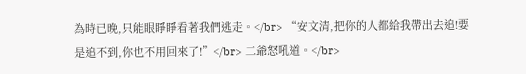為時已晚,只能眼睜睜看著我們逃走。</br> “安文清,把你的人都給我帶出去追!要是追不到,你也不用回來了!”</br> 二爺怒吼道。</br>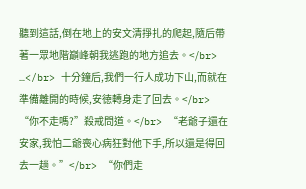聽到這話,倒在地上的安文清掙扎的爬起,隨后帶著一眾地階巔峰朝我逃跑的地方追去。</br> …</br> 十分鐘后,我們一行人成功下山,而就在準備離開的時候,安徳轉身走了回去。</br> “你不走嗎?”殺戒問道。</br> “老爺子還在安家,我怕二爺喪心病狂對他下手,所以還是得回去一趟。”</br> “你們走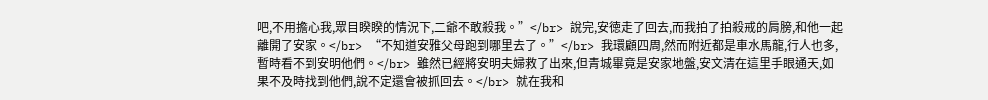吧,不用擔心我,眾目睽睽的情況下,二爺不敢殺我。”</br> 說完,安徳走了回去,而我拍了拍殺戒的肩膀,和他一起離開了安家。</br> “不知道安雅父母跑到哪里去了。”</br> 我環顧四周,然而附近都是車水馬龍,行人也多,暫時看不到安明他們。</br> 雖然已經將安明夫婦救了出來,但青城畢竟是安家地盤,安文清在這里手眼通天,如果不及時找到他們,說不定還會被抓回去。</br> 就在我和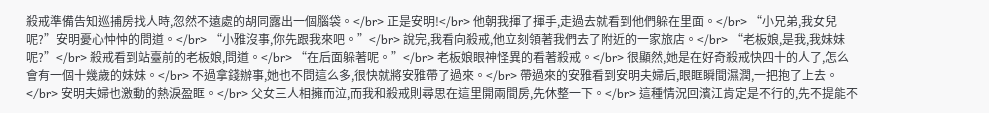殺戒準備告知巡捕房找人時,忽然不遠處的胡同露出一個腦袋。</br> 正是安明!</br> 他朝我揮了揮手,走過去就看到他們躲在里面。</br> “小兄弟,我女兒呢?”安明憂心忡忡的問道。</br> “小雅沒事,你先跟我來吧。”</br> 說完,我看向殺戒,他立刻領著我們去了附近的一家旅店。</br> “老板娘,是我,我妹妹呢?”</br> 殺戒看到站臺前的老板娘,問道。</br> “在后面躲著呢。”</br> 老板娘眼神怪異的看著殺戒。</br> 很顯然,她是在好奇殺戒快四十的人了,怎么會有一個十幾歲的妹妹。</br> 不過拿錢辦事,她也不問這么多,很快就將安雅帶了過來。</br> 帶過來的安雅看到安明夫婦后,眼眶瞬間濕潤,一把抱了上去。</br> 安明夫婦也激動的熱淚盈眶。</br> 父女三人相擁而泣,而我和殺戒則尋思在這里開兩間房,先休整一下。</br> 這種情況回濱江肯定是不行的,先不提能不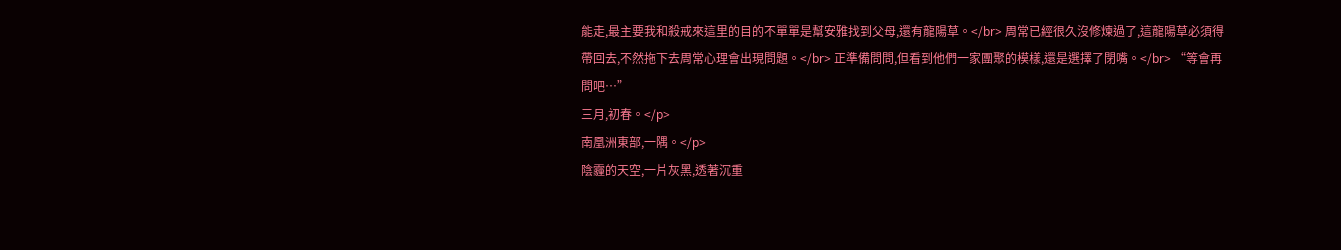能走,最主要我和殺戒來這里的目的不單單是幫安雅找到父母,還有龍陽草。</br> 周常已經很久沒修煉過了,這龍陽草必須得帶回去,不然拖下去周常心理會出現問題。</br> 正準備問問,但看到他們一家團聚的模樣,還是選擇了閉嘴。</br> “等會再問吧…”
三月,初春。</p>
南凰洲東部,一隅。</p>
陰霾的天空,一片灰黑,透著沉重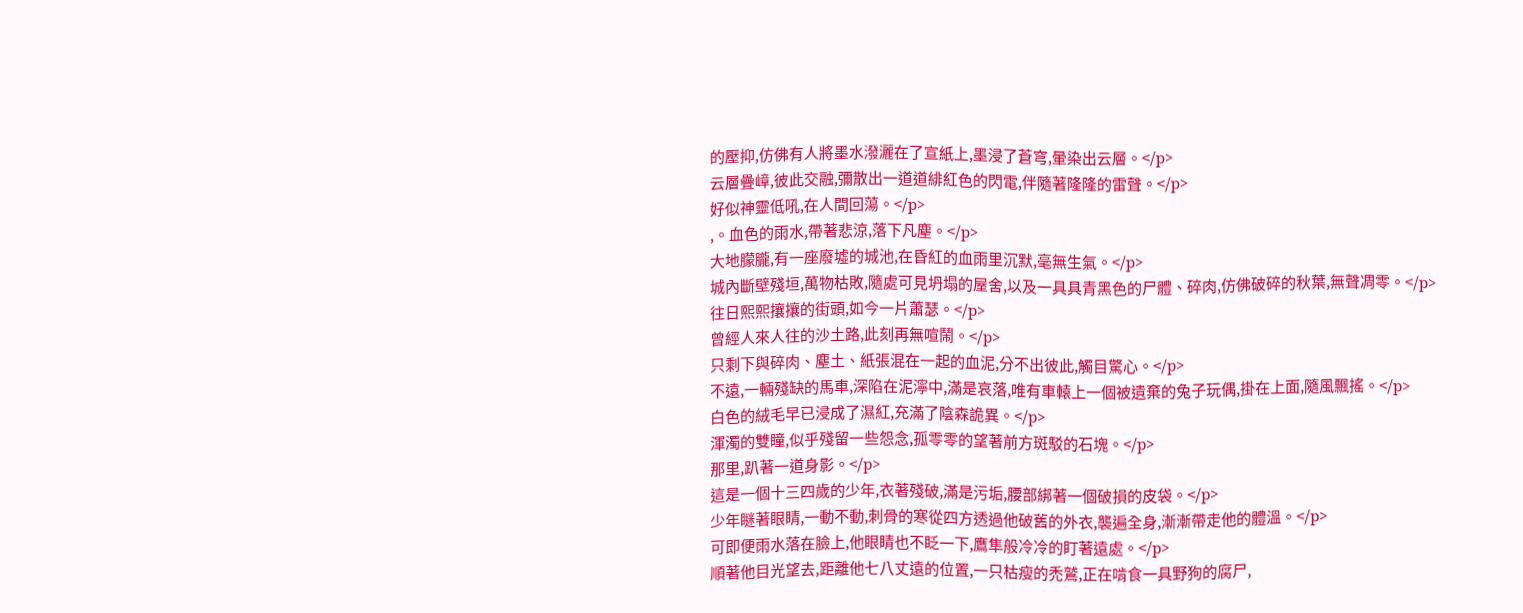的壓抑,仿佛有人將墨水潑灑在了宣紙上,墨浸了蒼穹,暈染出云層。</p>
云層疊嶂,彼此交融,彌散出一道道緋紅色的閃電,伴隨著隆隆的雷聲。</p>
好似神靈低吼,在人間回蕩。</p>
,。血色的雨水,帶著悲涼,落下凡塵。</p>
大地朦朧,有一座廢墟的城池,在昏紅的血雨里沉默,毫無生氣。</p>
城內斷壁殘垣,萬物枯敗,隨處可見坍塌的屋舍,以及一具具青黑色的尸體、碎肉,仿佛破碎的秋葉,無聲凋零。</p>
往日熙熙攘攘的街頭,如今一片蕭瑟。</p>
曾經人來人往的沙土路,此刻再無喧鬧。</p>
只剩下與碎肉、塵土、紙張混在一起的血泥,分不出彼此,觸目驚心。</p>
不遠,一輛殘缺的馬車,深陷在泥濘中,滿是哀落,唯有車轅上一個被遺棄的兔子玩偶,掛在上面,隨風飄搖。</p>
白色的絨毛早已浸成了濕紅,充滿了陰森詭異。</p>
渾濁的雙瞳,似乎殘留一些怨念,孤零零的望著前方斑駁的石塊。</p>
那里,趴著一道身影。</p>
這是一個十三四歲的少年,衣著殘破,滿是污垢,腰部綁著一個破損的皮袋。</p>
少年瞇著眼睛,一動不動,刺骨的寒從四方透過他破舊的外衣,襲遍全身,漸漸帶走他的體溫。</p>
可即便雨水落在臉上,他眼睛也不眨一下,鷹隼般冷冷的盯著遠處。</p>
順著他目光望去,距離他七八丈遠的位置,一只枯瘦的禿鷲,正在啃食一具野狗的腐尸,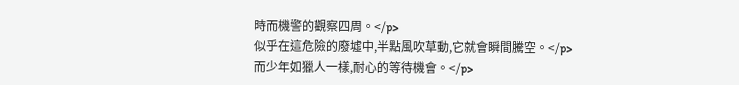時而機警的觀察四周。</p>
似乎在這危險的廢墟中,半點風吹草動,它就會瞬間騰空。</p>
而少年如獵人一樣,耐心的等待機會。</p>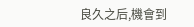良久之后,機會到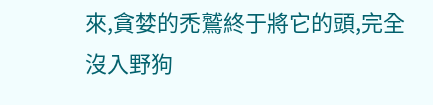來,貪婪的禿鷲終于將它的頭,完全沒入野狗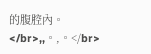的腹腔內。</br>,,。,。</br>